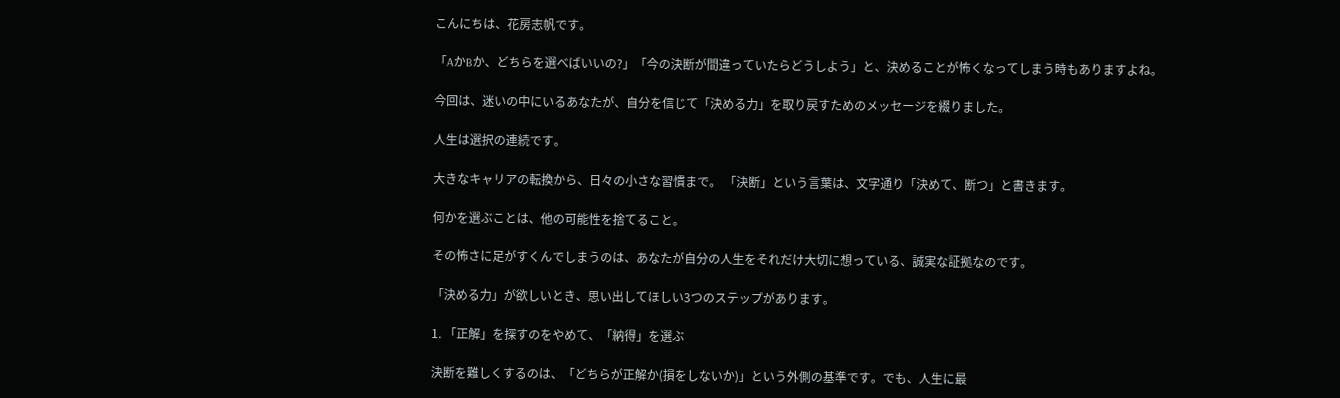こんにちは、花房志帆です。

「AかBか、どちらを選べばいいの?」「今の決断が間違っていたらどうしよう」と、決めることが怖くなってしまう時もありますよね。

今回は、迷いの中にいるあなたが、自分を信じて「決める力」を取り戻すためのメッセージを綴りました。

人生は選択の連続です。

大きなキャリアの転換から、日々の小さな習慣まで。 「決断」という言葉は、文字通り「決めて、断つ」と書きます。

何かを選ぶことは、他の可能性を捨てること。

その怖さに足がすくんでしまうのは、あなたが自分の人生をそれだけ大切に想っている、誠実な証拠なのです。

「決める力」が欲しいとき、思い出してほしい3つのステップがあります。

1. 「正解」を探すのをやめて、「納得」を選ぶ

決断を難しくするのは、「どちらが正解か(損をしないか)」という外側の基準です。でも、人生に最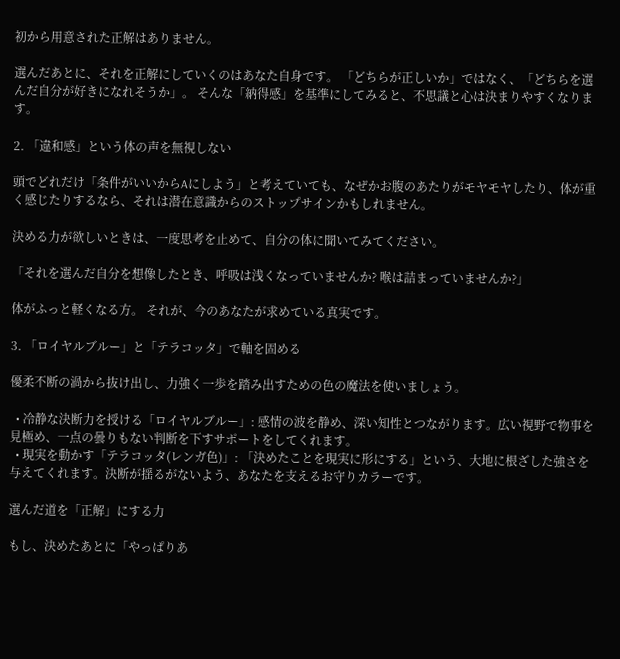初から用意された正解はありません。

選んだあとに、それを正解にしていくのはあなた自身です。 「どちらが正しいか」ではなく、「どちらを選んだ自分が好きになれそうか」。 そんな「納得感」を基準にしてみると、不思議と心は決まりやすくなります。

2. 「違和感」という体の声を無視しない

頭でどれだけ「条件がいいからAにしよう」と考えていても、なぜかお腹のあたりがモヤモヤしたり、体が重く感じたりするなら、それは潜在意識からのストップサインかもしれません。

決める力が欲しいときは、一度思考を止めて、自分の体に聞いてみてください。

「それを選んだ自分を想像したとき、呼吸は浅くなっていませんか? 喉は詰まっていませんか?」

体がふっと軽くなる方。 それが、今のあなたが求めている真実です。

3. 「ロイヤルブルー」と「テラコッタ」で軸を固める

優柔不断の渦から抜け出し、力強く一歩を踏み出すための色の魔法を使いましょう。

  • 冷静な決断力を授ける「ロイヤルブルー」: 感情の波を静め、深い知性とつながります。広い視野で物事を見極め、一点の曇りもない判断を下すサポートをしてくれます。
  • 現実を動かす「テラコッタ(レンガ色)」: 「決めたことを現実に形にする」という、大地に根ざした強さを与えてくれます。決断が揺るがないよう、あなたを支えるお守りカラーです。

選んだ道を「正解」にする力

もし、決めたあとに「やっぱりあ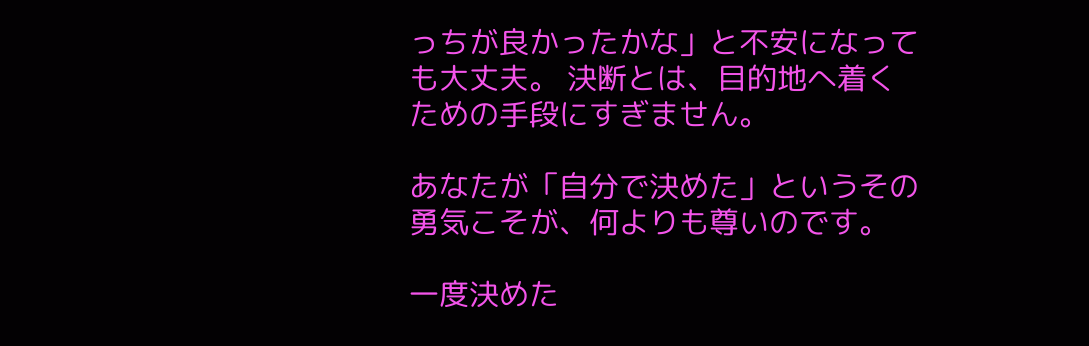っちが良かったかな」と不安になっても大丈夫。 決断とは、目的地へ着くための手段にすぎません。

あなたが「自分で決めた」というその勇気こそが、何よりも尊いのです。

一度決めた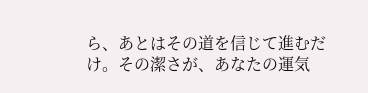ら、あとはその道を信じて進むだけ。その潔さが、あなたの運気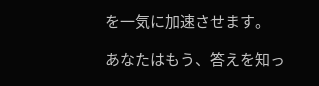を一気に加速させます。

あなたはもう、答えを知っ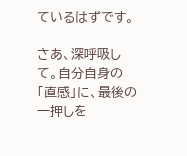ているはずです。

さあ、深呼吸して。自分自身の「直感」に、最後の一押しを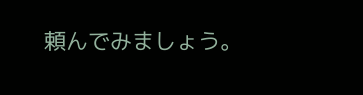頼んでみましょう。